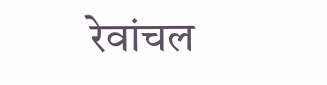रेवांचल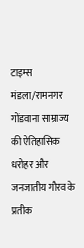टाइम्स मंडला/रामनगर गोंडवाना साम्राज्य की ऐतिहासिक धरोहर और जनजातीय गौरव के प्रतीक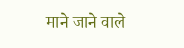माने जाने वाले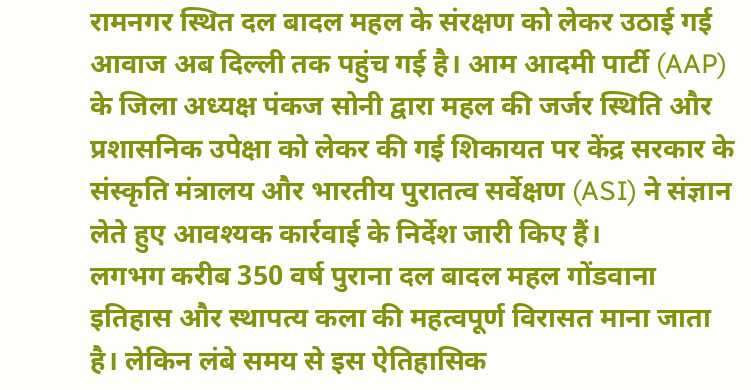रामनगर स्थित दल बादल महल के संरक्षण को लेकर उठाई गई आवाज अब दिल्ली तक पहुंच गई है। आम आदमी पार्टी (AAP) के जिला अध्यक्ष पंकज सोनी द्वारा महल की जर्जर स्थिति और प्रशासनिक उपेक्षा को लेकर की गई शिकायत पर केंद्र सरकार के संस्कृति मंत्रालय और भारतीय पुरातत्व सर्वेक्षण (ASI) ने संज्ञान लेते हुए आवश्यक कार्रवाई के निर्देश जारी किए हैं।
लगभग करीब 350 वर्ष पुराना दल बादल महल गोंडवाना इतिहास और स्थापत्य कला की महत्वपूर्ण विरासत माना जाता है। लेकिन लंबे समय से इस ऐतिहासिक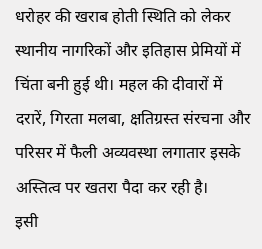धरोहर की खराब होती स्थिति को लेकर स्थानीय नागरिकों और इतिहास प्रेमियों में चिंता बनी हुई थी। महल की दीवारों में दरारें, गिरता मलबा, क्षतिग्रस्त संरचना और परिसर में फैली अव्यवस्था लगातार इसके अस्तित्व पर खतरा पैदा कर रही है।
इसी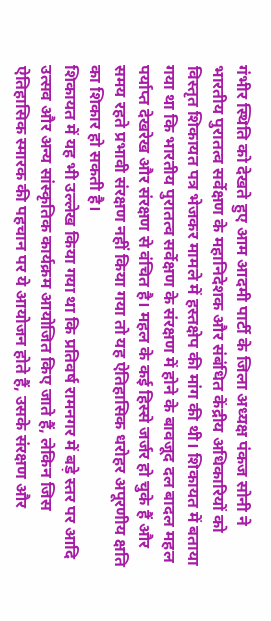गंभीर स्थिति को देखते हुए आम आदमी पार्टी के जिला अध्यक्ष पंकज सोनी ने भारतीय पुरातत्व सर्वेक्षण के महानिदेशक और संबंधित केंद्रीय अधिकारियों को विस्तृत शिकायत पत्र भेजकर मामले में हस्तक्षेप की मांग की थी। शिकायत में बताया गया था कि भारतीय पुरातत्व सर्वेक्षण के संरक्षण में होने के बावजूद दल बादल महल पर्याप्त देखरेख और संरक्षण से वंचित है। महल के कई हिस्से जर्जर हो चुके हैं और समय रहते प्रभावी संरक्षण नहीं किया गया तो यह ऐतिहासिक धरोहर अपूरणीय क्षति का शिकार हो सकती है।
शिकायत में यह भी उल्लेख किया गया था कि प्रतिवर्ष रामनगर में बड़े स्तर पर आदि उत्सव और अन्य सांस्कृतिक कार्यक्रम आयोजित किए जाते हैं, लेकिन जिस ऐतिहासिक स्मारक की पहचान पर ये आयोजन होते हैं, उसके संरक्षण और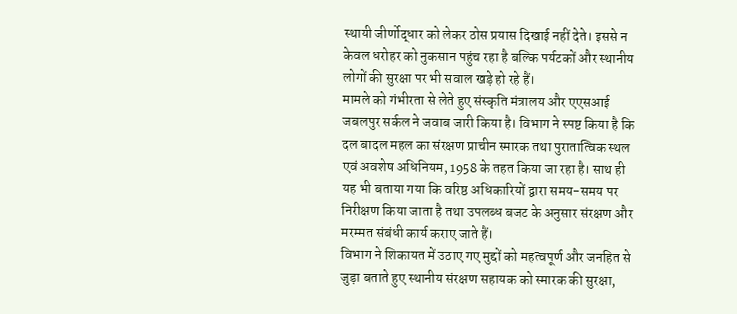स्थायी जीर्णोद्धार को लेकर ठोस प्रयास दिखाई नहीं देते। इससे न केवल धरोहर को नुकसान पहुंच रहा है बल्कि पर्यटकों और स्थानीय लोगों की सुरक्षा पर भी सवाल खड़े हो रहे हैं।
मामले को गंभीरता से लेते हुए संस्कृति मंत्रालय और एएसआई जबलपुर सर्कल ने जवाब जारी किया है। विभाग ने स्पष्ट किया है कि दल बादल महल का संरक्षण प्राचीन स्मारक तथा पुरातात्विक स्थल एवं अवशेष अधिनियम, 1958 के तहत किया जा रहा है। साथ ही यह भी बताया गया कि वरिष्ठ अधिकारियों द्वारा समय-समय पर निरीक्षण किया जाता है तथा उपलब्ध बजट के अनुसार संरक्षण और मरम्मत संबंधी कार्य कराए जाते हैं।
विभाग ने शिकायत में उठाए गए मुद्दों को महत्वपूर्ण और जनहित से जुड़ा बताते हुए स्थानीय संरक्षण सहायक को स्मारक की सुरक्षा,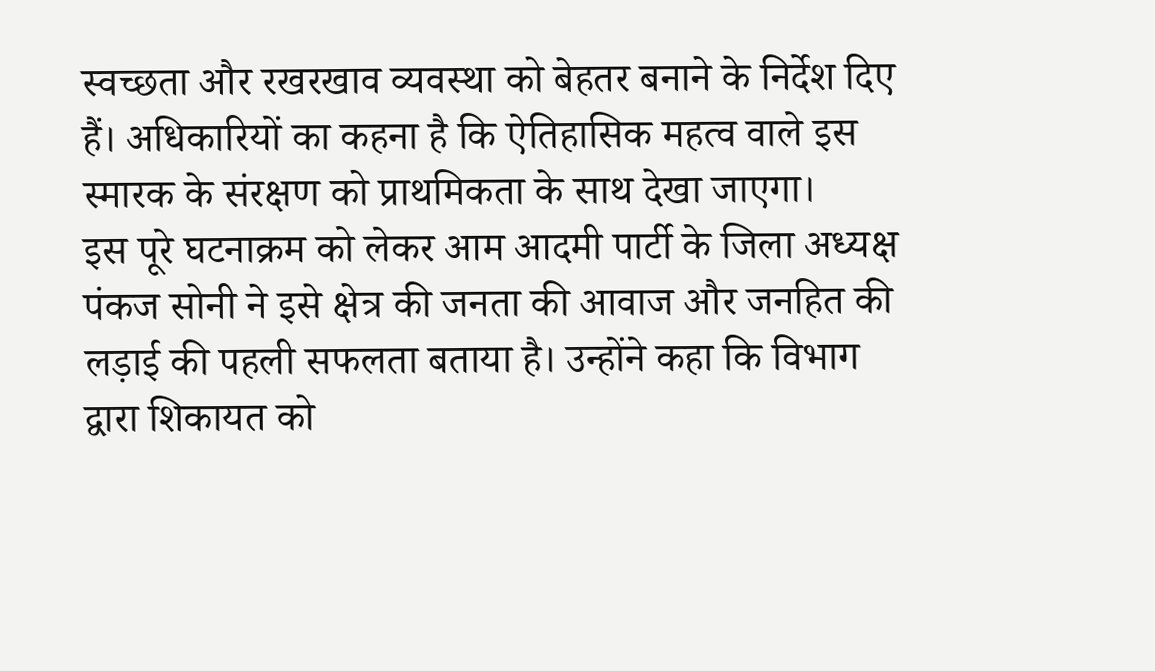स्वच्छता और रखरखाव व्यवस्था को बेहतर बनाने के निर्देश दिए हैं। अधिकारियों का कहना है कि ऐतिहासिक महत्व वाले इस स्मारक के संरक्षण को प्राथमिकता के साथ देखा जाएगा।
इस पूरे घटनाक्रम को लेकर आम आदमी पार्टी के जिला अध्यक्ष पंकज सोनी ने इसे क्षेत्र की जनता की आवाज और जनहित की लड़ाई की पहली सफलता बताया है। उन्होंने कहा कि विभाग द्वारा शिकायत को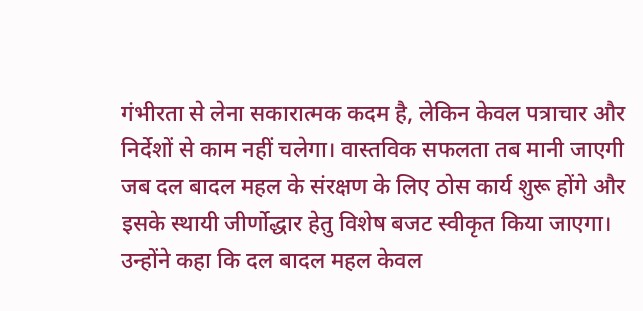गंभीरता से लेना सकारात्मक कदम है, लेकिन केवल पत्राचार और निर्देशों से काम नहीं चलेगा। वास्तविक सफलता तब मानी जाएगी जब दल बादल महल के संरक्षण के लिए ठोस कार्य शुरू होंगे और इसके स्थायी जीर्णोद्धार हेतु विशेष बजट स्वीकृत किया जाएगा।
उन्होंने कहा कि दल बादल महल केवल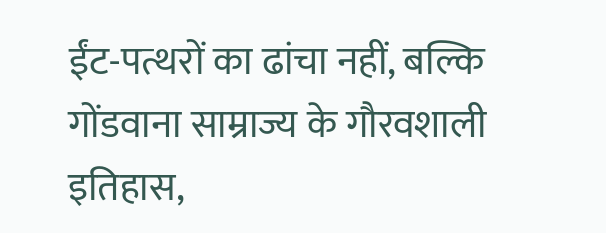ईंट-पत्थरों का ढांचा नहीं, बल्कि गोंडवाना साम्राज्य के गौरवशाली इतिहास,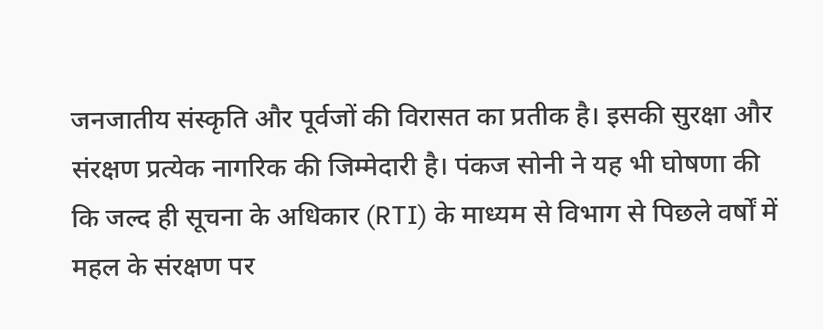जनजातीय संस्कृति और पूर्वजों की विरासत का प्रतीक है। इसकी सुरक्षा और संरक्षण प्रत्येक नागरिक की जिम्मेदारी है। पंकज सोनी ने यह भी घोषणा की कि जल्द ही सूचना के अधिकार (RTI) के माध्यम से विभाग से पिछले वर्षों में महल के संरक्षण पर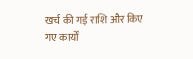खर्च की गई राशि और किए गए कार्यों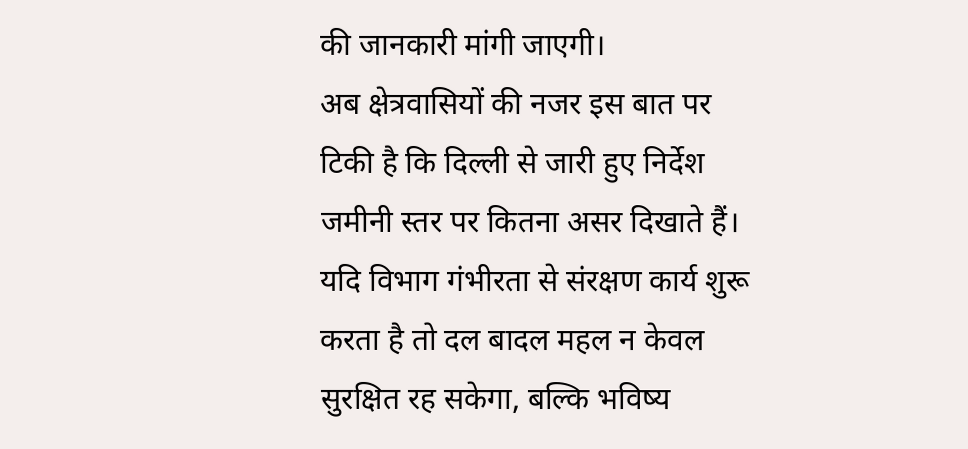की जानकारी मांगी जाएगी।
अब क्षेत्रवासियों की नजर इस बात पर टिकी है कि दिल्ली से जारी हुए निर्देश जमीनी स्तर पर कितना असर दिखाते हैं। यदि विभाग गंभीरता से संरक्षण कार्य शुरू करता है तो दल बादल महल न केवल सुरक्षित रह सकेगा, बल्कि भविष्य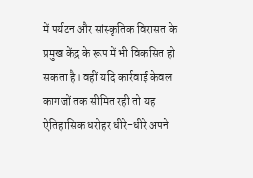में पर्यटन और सांस्कृतिक विरासत के प्रमुख केंद्र के रूप में भी विकसित हो सकता है। वहीं यदि कार्रवाई केवल कागजों तक सीमित रही तो यह ऐतिहासिक धरोहर धीरे-धीरे अपने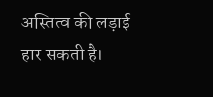अस्तित्व की लड़ाई हार सकती है।